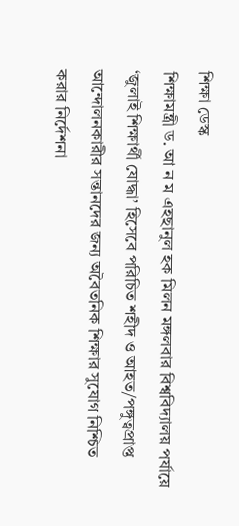শিক্ষা ডেস্ক
শিক্ষামন্ত্রী ড. আ ন ম এহছানুল হক মিলন মঙ্গলবার বিশ্ববিদ্যালয় পর্যায়ে ‘জুলাই শিক্ষার্থী যোদ্ধা’ হিসেবে পরিচিত শহীদ ও আহত/পঙ্গুত্বপ্রাপ্ত আন্দোলনকারীর সন্তানদের জন্য অবৈতনিক শিক্ষার সুযোগ নিশ্চিত করার নির্দেশনা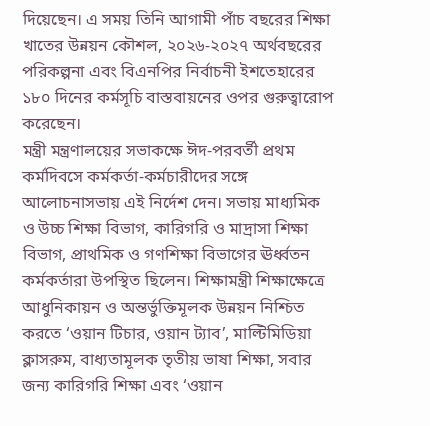দিয়েছেন। এ সময় তিনি আগামী পাঁচ বছরের শিক্ষা খাতের উন্নয়ন কৌশল, ২০২৬-২০২৭ অর্থবছরের পরিকল্পনা এবং বিএনপির নির্বাচনী ইশতেহারের ১৮০ দিনের কর্মসূচি বাস্তবায়নের ওপর গুরুত্বারোপ করেছেন।
মন্ত্রী মন্ত্রণালয়ের সভাকক্ষে ঈদ-পরবর্তী প্রথম কর্মদিবসে কর্মকর্তা-কর্মচারীদের সঙ্গে আলোচনাসভায় এই নির্দেশ দেন। সভায় মাধ্যমিক ও উচ্চ শিক্ষা বিভাগ, কারিগরি ও মাদ্রাসা শিক্ষা বিভাগ, প্রাথমিক ও গণশিক্ষা বিভাগের ঊর্ধ্বতন কর্মকর্তারা উপস্থিত ছিলেন। শিক্ষামন্ত্রী শিক্ষাক্ষেত্রে আধুনিকায়ন ও অন্তর্ভুক্তিমূলক উন্নয়ন নিশ্চিত করতে ‘ওয়ান টিচার, ওয়ান ট্যাব’, মাল্টিমিডিয়া ক্লাসরুম, বাধ্যতামূলক তৃতীয় ভাষা শিক্ষা, সবার জন্য কারিগরি শিক্ষা এবং ‘ওয়ান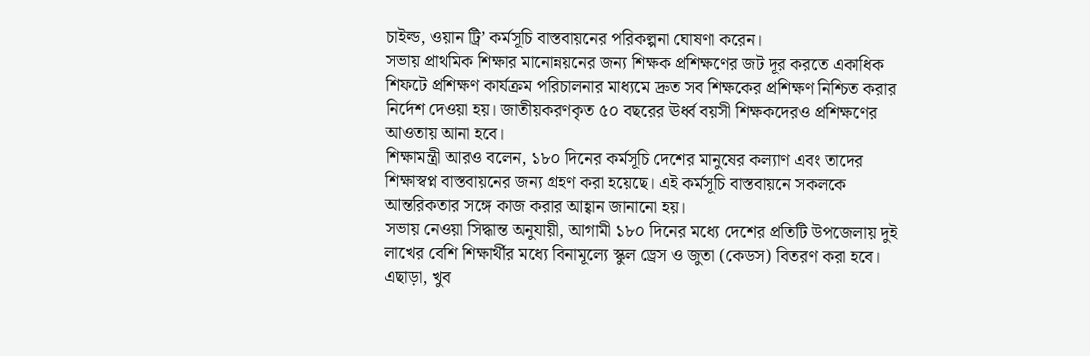চাইল্ড, ওয়ান ট্রি’ কর্মসূচি বাস্তবায়নের পরিকল্পনা ঘোষণা করেন।
সভায় প্রাথমিক শিক্ষার মানোন্নয়নের জন্য শিক্ষক প্রশিক্ষণের জট দূর করতে একাধিক শিফটে প্রশিক্ষণ কার্যক্রম পরিচালনার মাধ্যমে দ্রুত সব শিক্ষকের প্রশিক্ষণ নিশ্চিত করার নির্দেশ দেওয়া হয়। জাতীয়করণকৃত ৫০ বছরের ঊর্ধ্ব বয়সী শিক্ষকদেরও প্রশিক্ষণের আওতায় আনা হবে।
শিক্ষামন্ত্রী আরও বলেন, ১৮০ দিনের কর্মসূচি দেশের মানুষের কল্যাণ এবং তাদের শিক্ষাস্বপ্ন বাস্তবায়নের জন্য গ্রহণ করা হয়েছে। এই কর্মসূচি বাস্তবায়নে সকলকে আন্তরিকতার সঙ্গে কাজ করার আহ্বান জানানো হয়।
সভায় নেওয়া সিদ্ধান্ত অনুযায়ী, আগামী ১৮০ দিনের মধ্যে দেশের প্রতিটি উপজেলায় দুই লাখের বেশি শিক্ষার্থীর মধ্যে বিনামূল্যে স্কুল ড্রেস ও জুতা (কেডস) বিতরণ করা হবে। এছাড়া, খুব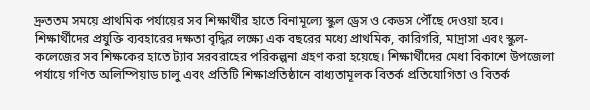দ্রুততম সময়ে প্রাথমিক পর্যায়ের সব শিক্ষার্থীর হাতে বিনামূল্যে স্কুল ড্রেস ও কেডস পৌঁছে দেওয়া হবে।
শিক্ষার্থীদের প্রযুক্তি ব্যবহারের দক্ষতা বৃদ্ধির লক্ষ্যে এক বছরের মধ্যে প্রাথমিক, কারিগরি, মাদ্রাসা এবং স্কুল-কলেজের সব শিক্ষকের হাতে ট্যাব সরবরাহের পরিকল্পনা গ্রহণ করা হয়েছে। শিক্ষার্থীদের মেধা বিকাশে উপজেলা পর্যায়ে গণিত অলিম্পিয়াড চালু এবং প্রতিটি শিক্ষাপ্রতিষ্ঠানে বাধ্যতামূলক বিতর্ক প্রতিযোগিতা ও বিতর্ক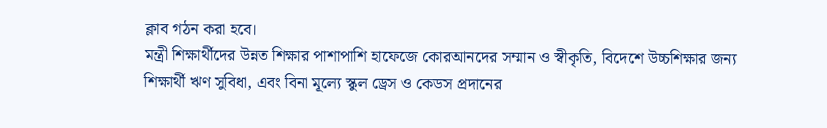ক্লাব গঠন করা হবে।
মন্ত্রী শিক্ষার্থীদের উন্নত শিক্ষার পাশাপাশি হাফেজে কোরআনদের সম্মান ও স্বীকৃতি, বিদেশে উচ্চশিক্ষার জন্য শিক্ষার্থী ঋণ সুবিধা, এবং বিনা মূল্যে স্কুল ড্রেস ও কেডস প্রদানের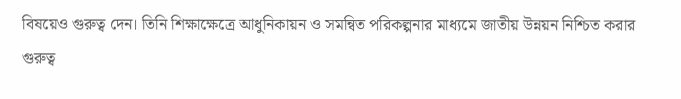বিষয়েও গুরুত্ব দেন। তিনি শিক্ষাক্ষেত্রে আধুনিকায়ন ও সমন্বিত পরিকল্পনার মাধ্যমে জাতীয় উন্নয়ন নিশ্চিত করার গুরুত্ব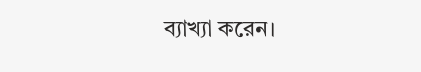ব্যাখ্যা করেন।